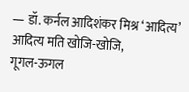— डॉ. कर्नल आदिशंकर मिश्र ‘आदित्य’
आदित्य मति खोजि-खोजि,
गूगल-ऊगल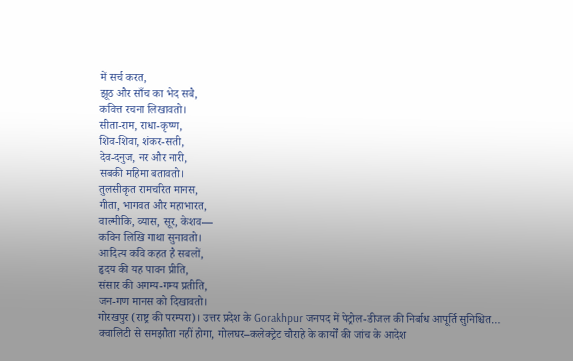में सर्च करत,
झूठ और साँच का भेद सबै,
कवित्त रचना लिखावतो।
सीता-राम, राधा-कृष्ण,
शिव-शिवा, शंकर-सती,
देव-दनुज, नर और नारी,
सबकी महिमा बतावतो।
तुलसीकृत रामचरित मानस,
गीता, भागवत और महाभारत,
वाल्मीकि, व्यास, सूर, केशव—
कविन लिखि गाथा सुनावतो।
आदित्य कवि कहत है सबलों,
हृदय की यह पावन प्रीति,
संसार की अगम्य-गम्य प्रतीति,
जन-गण मानस को दिखावतो।
गोरखपुर (राष्ट्र की परम्परा)। उत्तर प्रदेश के Gorakhpur जनपद में पेट्रोल-डीजल की निर्बाध आपूर्ति सुनिश्चित…
क्वालिटी से समझौता नहीं होगा, गोलघर–कलेक्ट्रेट चौराहे के कार्यों की जांच के आदेश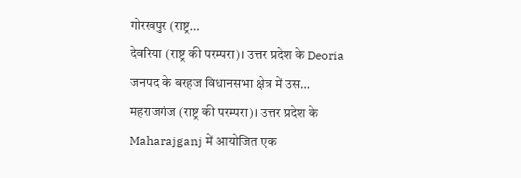गोरखपुर (राष्ट्र…
देवरिया (राष्ट्र की परम्परा)। उत्तर प्रदेश के Deoria जनपद के बरहज विधानसभा क्षेत्र में उस…
महराजगंज (राष्ट्र की परम्परा)। उत्तर प्रदेश के Maharajganj में आयोजित एक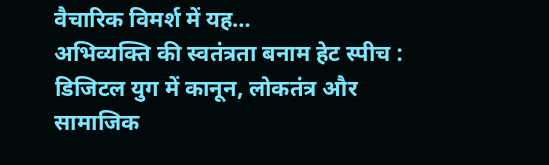वैचारिक विमर्श में यह…
अभिव्यक्ति की स्वतंत्रता बनाम हेट स्पीच : डिजिटल युग में कानून, लोकतंत्र और सामाजिक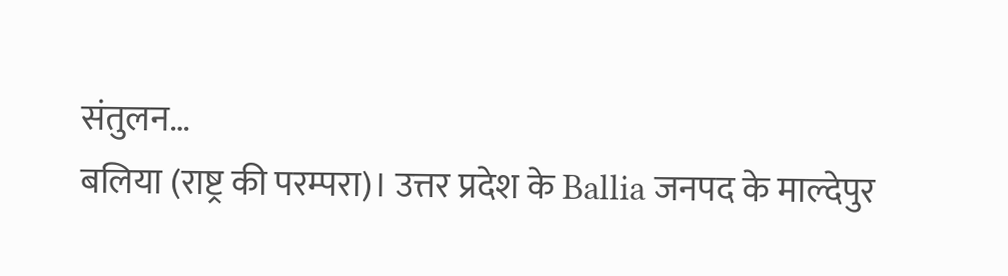संतुलन…
बलिया (राष्ट्र की परम्परा)। उत्तर प्रदेश के Ballia जनपद के माल्देपुर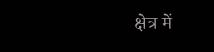क्षेत्र में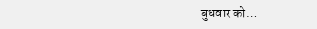बुधवार को…